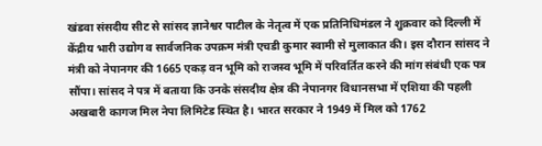खंडवा संसदीय सीट से सांसद ज्ञानेश्वर पाटील के नेतृत्व में एक प्रतिनिधिमंडल ने शुक्रवार को दिल्ली में केंद्रीय भारी उद्योग व सार्वजनिक उपक्रम मंत्री एचडी कुमार स्वामी से मुलाकात की। इस दौरान सांसद ने मंत्री को नेपानगर की 1665 एकड़ वन भूमि को राजस्व भूमि में परिवर्तित करने की मांग संबंधी एक पत्र सौंपा। सांसद ने पत्र में बताया कि उनके संसदीय क्षेत्र की नेपानगर विधानसभा में एशिया की पहली अखबारी कागज मिल नेपा लिमिटेड स्थित है। भारत सरकार ने 1949 में मिल को 1762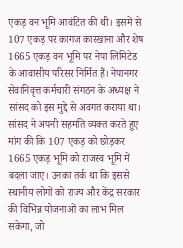एकड़ वन भूमि आवंटित की थी। इसमें से 107 एकड़ पर कागज कारखाना और शेष 1665 एकड़ वन भूमि पर नेपा लिमिटेड के आवासीय परिसर निर्मित हैं। नेपानगर सेवानिवृत्त कर्मचारी संगठन के अध्यक्ष ने सांसद को इस मुद्दे से अवगत कराया था। सांसद ने अपनी सहमति व्यक्त करते हुए मांग की कि 107 एकड़ को छोड़कर 1665 एकड़ भूमि को राजस्व भूमि में बदला जाए। उनका तर्क था कि इससे स्थानीय लोगों को राज्य और केंद्र सरकार की विभिन्न योजनाओं का लाभ मिल सकेगा, जो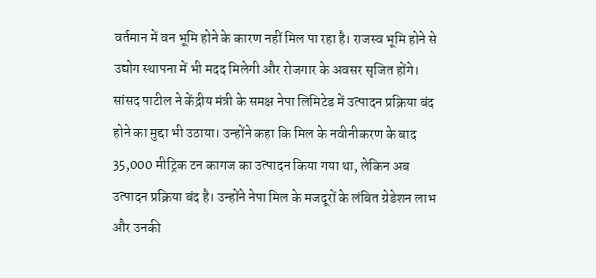वर्तमान में वन भूमि होने के कारण नहीं मिल पा रहा है। राजस्व भूमि होने से उद्योग स्थापना में भी मदद मिलेगी और रोजगार के अवसर सृजित होंगे। सांसद पाटील ने केंद्रीय मंत्री के समक्ष नेपा लिमिटेड में उत्पादन प्रक्रिया बंद होने का मुद्दा भी उठाया। उन्होंने कहा कि मिल के नवीनीकरण के बाद 35,000 मीट्रिक टन कागज का उत्पादन किया गया था, लेकिन अब उत्पादन प्रक्रिया बंद है। उन्होंने नेपा मिल के मजदूरों के लंबित ग्रेडेशन लाभ और उनकी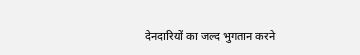देनदारियों का जल्द भुगतान करने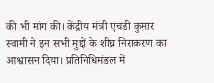की भी मांग की। केंद्रीय मंत्री एचडी कुमार स्वामी ने इन सभी मुद्दों के शीघ्र निराकरण का आश्वासन दिया। प्रतिनिधिमंडल में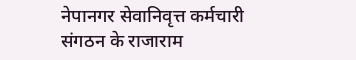नेपानगर सेवानिवृत्त कर्मचारी संगठन के राजाराम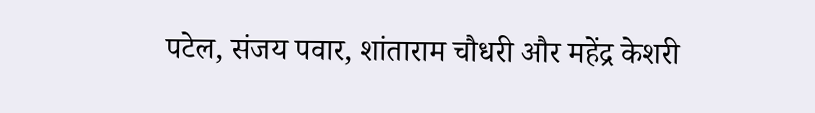पटेल, संजय पवार, शांताराम चौधरी और महेंद्र केशरी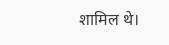शामिल थे।